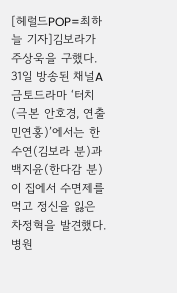[헤럴드POP=최하늘 기자]김보라가 주상욱을 구했다.
31일 방송된 채널A 금토드라마 ‘터치(극본 안호경, 연출 민연홍)’에서는 한수연(김보라 분)과 백지윤(한다감 분)이 집에서 수면제를 먹고 정신을 잃은 차정혁을 발견했다. 병원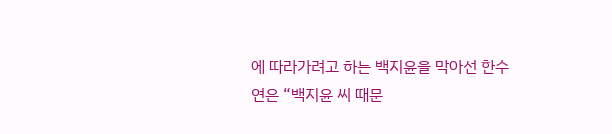에 따라가려고 하는 백지윤을 막아선 한수연은 “백지윤 씨 때문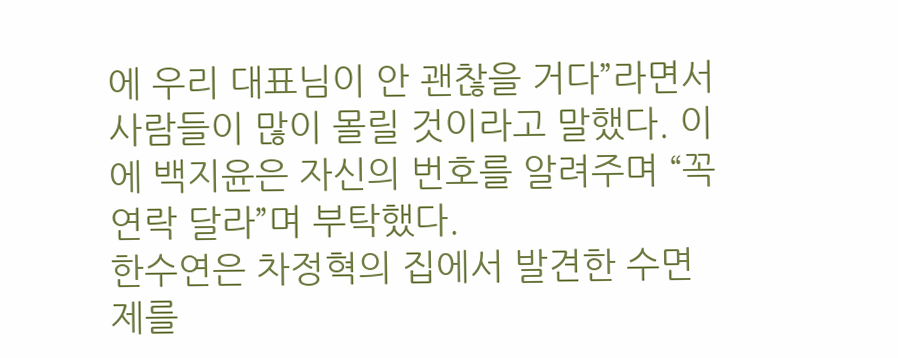에 우리 대표님이 안 괜찮을 거다”라면서 사람들이 많이 몰릴 것이라고 말했다. 이에 백지윤은 자신의 번호를 알려주며 “꼭 연락 달라”며 부탁했다.
한수연은 차정혁의 집에서 발견한 수면제를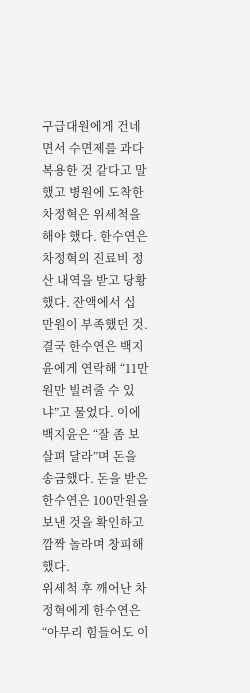구급대원에게 건네면서 수면제를 과다복용한 것 같다고 말했고 병원에 도착한 차정혁은 위세척을 해야 했다. 한수연은 차정혁의 진료비 정산 내역을 받고 당황했다. 잔액에서 십 만원이 부족했던 것. 결국 한수연은 백지윤에게 연락해 “11만원만 빌려줄 수 있냐”고 물었다. 이에 백지윤은 “잘 좀 보살펴 달라”며 돈을 송금했다. 돈을 받은 한수연은 100만원을 보낸 것을 확인하고 깜짝 놀라며 창피해했다.
위세척 후 깨어난 차정혁에게 한수연은 “아무리 힘들어도 이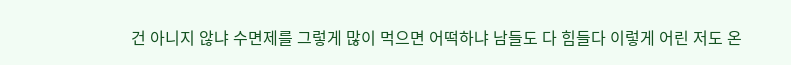건 아니지 않냐 수면제를 그렇게 많이 먹으면 어떡하냐 남들도 다 힘들다 이렇게 어린 저도 온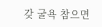갖 굴욕 참으면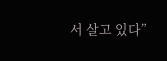서 살고 있다”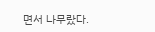면서 나무랐다.